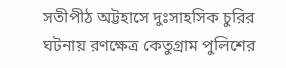সতীপীঠ অট্টহাসে দুঃসাহসিক চুরির ঘটনায় রণক্ষেত্র কেতুগ্রাম পুলিশের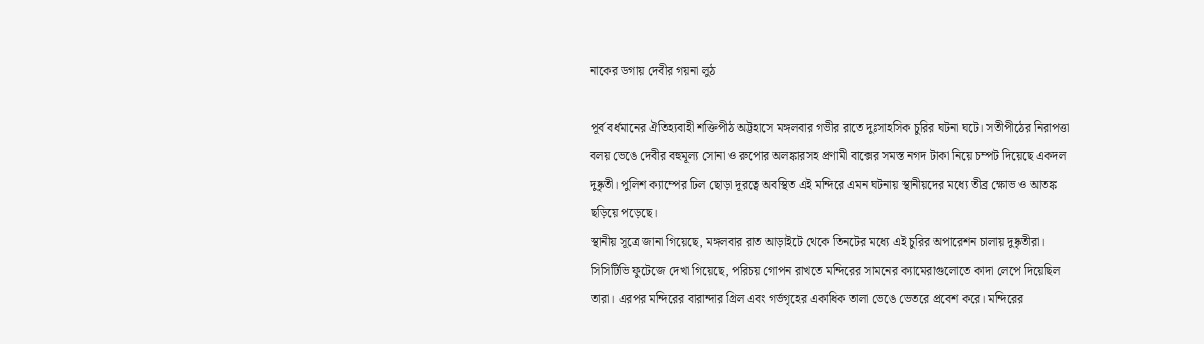নাকের ডগায় দেবীর গয়না লুঠ

পূর্ব বর্ধমানের ঐতিহ্যবাহী শক্তিপীঠ অট্টহাসে মঙ্গলবার গভীর রাতে দুঃসাহসিক চুরির ঘটনা ঘটে। সতীপীঠের নিরাপত্তা বলয় ভেঙে দেবীর বহুমূল্য সোনা ও রুপোর অলঙ্কারসহ প্রণামী বাক্সের সমস্ত নগদ টাকা নিয়ে চম্পট দিয়েছে একদল দুষ্কৃতী। পুলিশ ক্যাম্পের ঢিল ছোড়া দূরত্বে অবস্থিত এই মন্দিরে এমন ঘটনায় স্থানীয়দের মধ্যে তীব্র ক্ষোভ ও আতঙ্ক ছড়িয়ে পড়েছে।
স্থানীয় সূত্রে জানা গিয়েছে, মঙ্গলবার রাত আড়াইটে থেকে তিনটের মধ্যে এই চুরির অপারেশন চালায় দুষ্কৃতীরা। সিসিটিভি ফুটেজে দেখা গিয়েছে, পরিচয় গোপন রাখতে মন্দিরের সামনের ক্যামেরাগুলোতে কাদা লেপে দিয়েছিল তারা। এরপর মন্দিরের বারান্দার গ্রিল এবং গর্ভগৃহের একাধিক তালা ভেঙে ভেতরে প্রবেশ করে। মন্দিরের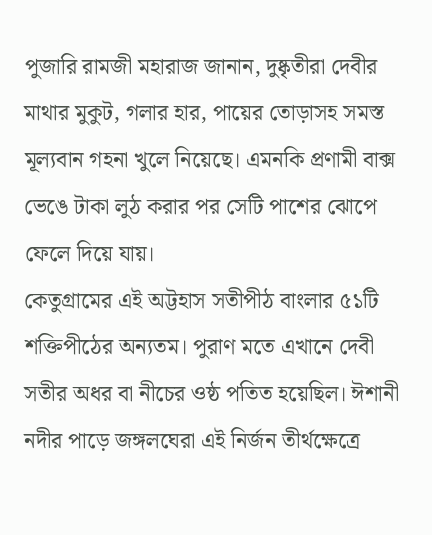পুজারি রামজী মহারাজ জানান, দুষ্কৃতীরা দেবীর মাথার মুকুট, গলার হার, পায়ের তোড়াসহ সমস্ত মূল্যবান গহনা খুলে নিয়েছে। এমনকি প্রণামী বাক্স ভেঙে টাকা লুঠ করার পর সেটি পাশের ঝোপে ফেলে দিয়ে যায়।
কেতুগ্রামের এই অট্টহাস সতীপীঠ বাংলার ৫১টি শক্তিপীঠের অন্যতম। পুরাণ মতে এখানে দেবী সতীর অধর বা নীচের ওষ্ঠ পতিত হয়েছিল। ঈশানী নদীর পাড়ে জঙ্গলঘেরা এই নির্জন তীর্থক্ষেত্রে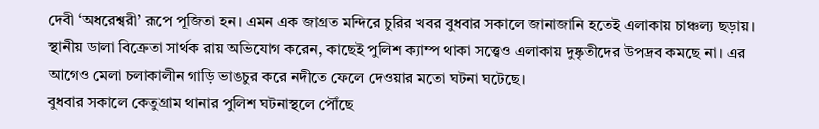দেবী ‘অধরেশ্বরী’ রূপে পূজিতা হন। এমন এক জাগ্রত মন্দিরে চুরির খবর বুধবার সকালে জানাজানি হতেই এলাকায় চাঞ্চল্য ছড়ায়। স্থানীয় ডালা বিক্রেতা সার্থক রায় অভিযোগ করেন, কাছেই পুলিশ ক্যাম্প থাকা সত্ত্বেও এলাকায় দুষ্কৃতীদের উপদ্রব কমছে না। এর আগেও মেলা চলাকালীন গাড়ি ভাঙচুর করে নদীতে ফেলে দেওয়ার মতো ঘটনা ঘটেছে।
বুধবার সকালে কেতুগ্রাম থানার পুলিশ ঘটনাস্থলে পৌঁছে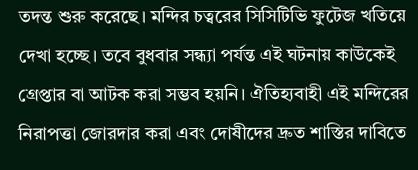তদন্ত শুরু করেছে। মন্দির চত্বরের সিসিটিভি ফুটেজ খতিয়ে দেখা হচ্ছে। তবে বুধবার সন্ধ্যা পর্যন্ত এই ঘটনায় কাউকেই গ্রেপ্তার বা আটক করা সম্ভব হয়নি। ঐতিহ্যবাহী এই মন্দিরের নিরাপত্তা জোরদার করা এবং দোষীদের দ্রুত শাস্তির দাবিতে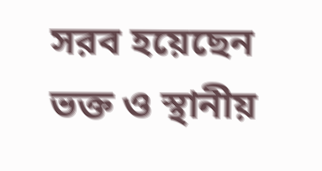সরব হয়েছেন ভক্ত ও স্থানীয়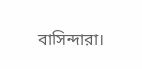বাসিন্দারা।